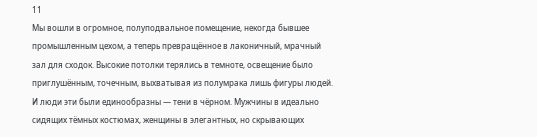11
Мы вошли в огромное, полуподвальное помещение, некогда бывшее промышленным цехом, а теперь превращённое в лаконичный, мрачный зал для сходок. Высокие потолки терялись в темноте, освещение было приглушённым, точечным, выхватывая из полумрака лишь фигуры людей. И люди эти были единообразны — тени в чёрном. Мужчины в идеально сидящих тёмных костюмах, женщины в элегантных, но скрывающих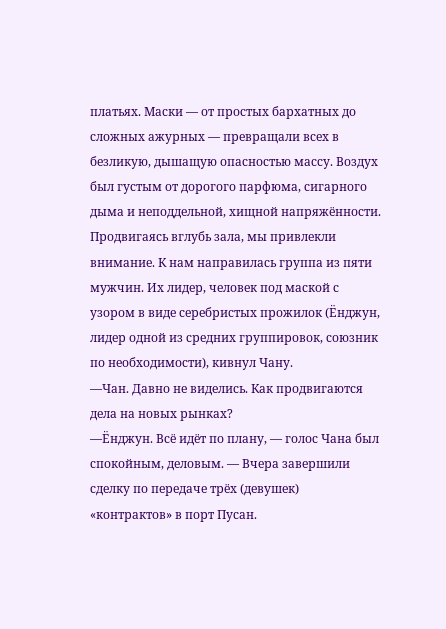платьях. Маски — от простых бархатных до сложных ажурных — превращали всех в безликую, дышащую опасностью массу. Воздух был густым от дорогого парфюма, сигарного дыма и неподдельной, хищной напряжённости.
Продвигаясь вглубь зала, мы привлекли внимание. К нам направилась группа из пяти мужчин. Их лидер, человек под маской с узором в виде серебристых прожилок (Ёнджун, лидер одной из средних группировок, союзник по необходимости), кивнул Чану.
—Чан. Давно не виделись. Как продвигаются дела на новых рынках?
—Ёнджун. Всё идёт по плану, — голос Чана был спокойным, деловым. — Вчера завершили сделку по передаче трёх (девушек) «контрактов» в порт Пусан.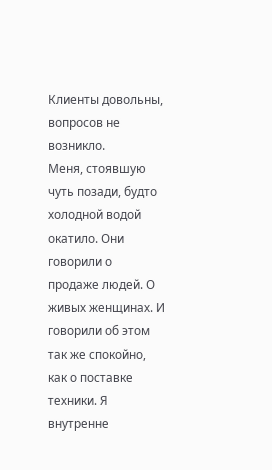Клиенты довольны, вопросов не возникло.
Меня, стоявшую чуть позади, будто холодной водой окатило. Они говорили о продаже людей. О живых женщинах. И говорили об этом так же спокойно, как о поставке техники. Я внутренне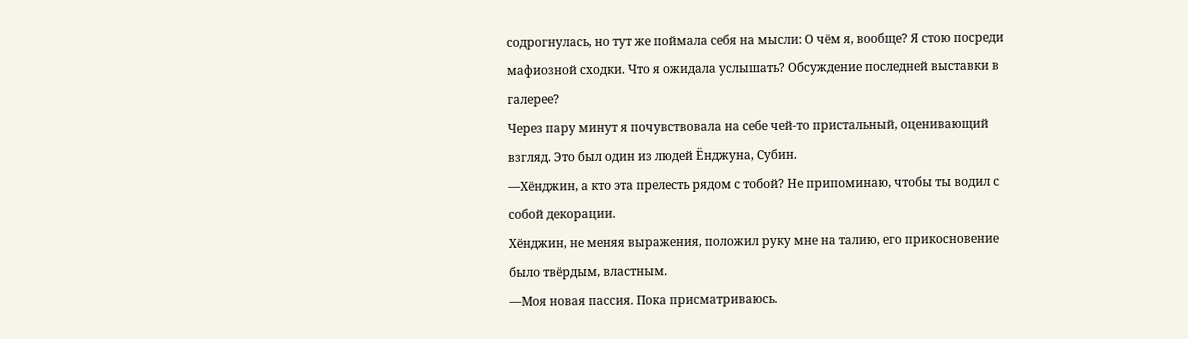содрогнулась, но тут же поймала себя на мысли: О чём я, вообще? Я стою посреди мафиозной сходки. Что я ожидала услышать? Обсуждение последней выставки в галерее?
Через пару минут я почувствовала на себе чей-то пристальный, оценивающий взгляд. Это был один из людей Ёнджуна, Субин.
—Хёнджин, а кто эта прелесть рядом с тобой? Не припоминаю, чтобы ты водил с собой декорации.
Хёнджин, не меняя выражения, положил руку мне на талию, его прикосновение было твёрдым, властным.
—Моя новая пассия. Пока присматриваюсь.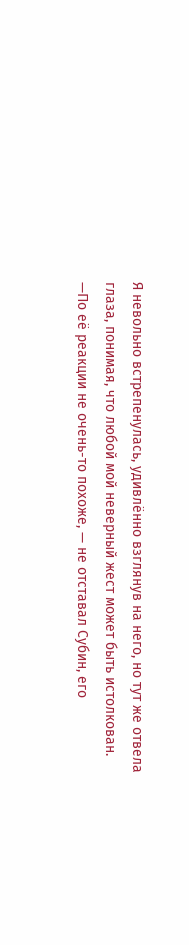Я невольно встрепенулась, удивлённо взглянув на него, но тут же отвела глаза, понимая, что любой мой неверный жест может быть истолкован.
—По её реакции не очень-то похоже, — не отставал Субин, его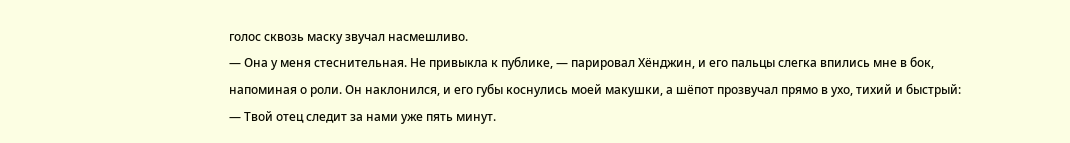голос сквозь маску звучал насмешливо.
— Она у меня стеснительная. Не привыкла к публике, — парировал Хёнджин, и его пальцы слегка впились мне в бок, напоминая о роли. Он наклонился, и его губы коснулись моей макушки, а шёпот прозвучал прямо в ухо, тихий и быстрый: — Твой отец следит за нами уже пять минут.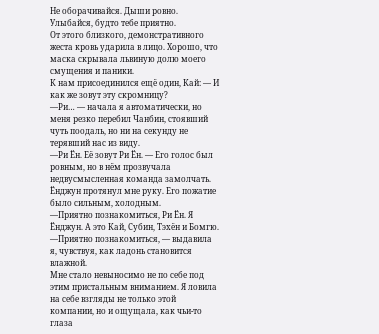Не оборачивайся. Дыши ровно. Улыбайся, будто тебе приятно.
От этого близкого, демонстративного жеста кровь ударила в лицо. Хорошо, что маска скрывала львиную долю моего смущения и паники.
К нам присоединился ещё один, Кай: — И как же зовут эту скромницу?
—Ри… — начала я автоматически, но меня резко перебил Чанбин, стоявший чуть поодаль, но ни на секунду не терявший нас из виду.
—Ри Ён. Её зовут Ри Ён. — Его голос был ровным, но в нём прозвучала недвусмысленная команда замолчать.
Ёнджун протянул мне руку. Его пожатие было сильным, холодным.
—Приятно познакомиться, Ри Ён. Я Ёнджун. А это Кай, Субин, Тэхён и Бомгю.
—Приятно познакомиться, — выдавила я, чувствуя, как ладонь становится влажной.
Мне стало невыносимо не по себе под этим пристальным вниманием. Я ловила на себе взгляды не только этой компании, но и ощущала, как чьи-то глаза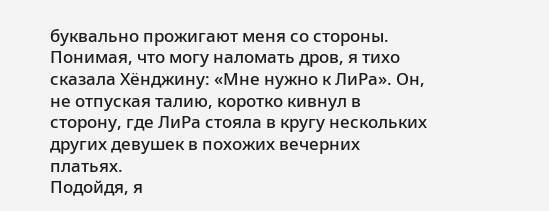буквально прожигают меня со стороны. Понимая, что могу наломать дров, я тихо сказала Хёнджину: «Мне нужно к ЛиРа». Он, не отпуская талию, коротко кивнул в сторону, где ЛиРа стояла в кругу нескольких других девушек в похожих вечерних платьях.
Подойдя, я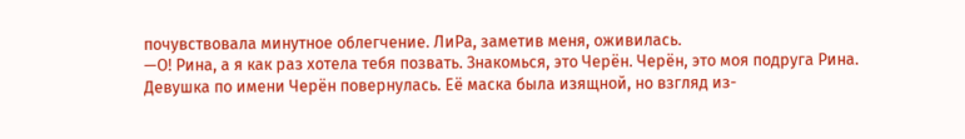почувствовала минутное облегчение. ЛиРа, заметив меня, оживилась.
—О! Рина, а я как раз хотела тебя позвать. Знакомься, это Черён. Черён, это моя подруга Рина.
Девушка по имени Черён повернулась. Её маска была изящной, но взгляд из-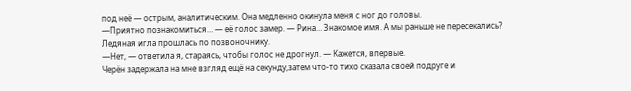под неё — острым, аналитическим. Она медленно окинула меня с ног до головы.
—Приятно познакомиться… — её голос замер. — Рина… Знакомое имя. А мы раньше не пересекались?
Ледяная игла прошлась по позвоночнику.
—Нет, — ответила я, стараясь, чтобы голос не дрогнул. — Кажется, впервые.
Черён задержала на мне взгляд ещё на секунду,затем что-то тихо сказала своей подруге и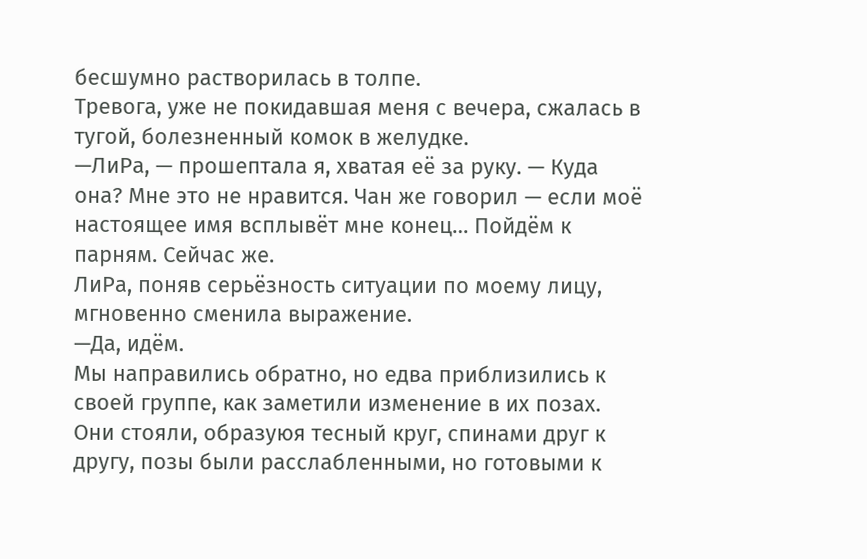бесшумно растворилась в толпе.
Тревога, уже не покидавшая меня с вечера, сжалась в тугой, болезненный комок в желудке.
—ЛиРа, — прошептала я, хватая её за руку. — Куда она? Мне это не нравится. Чан же говорил — если моё настоящее имя всплывёт мне конец… Пойдём к парням. Сейчас же.
ЛиРа, поняв серьёзность ситуации по моему лицу, мгновенно сменила выражение.
—Да, идём.
Мы направились обратно, но едва приблизились к своей группе, как заметили изменение в их позах. Они стояли, образуюя тесный круг, спинами друг к другу, позы были расслабленными, но готовыми к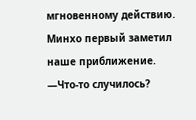мгновенному действию. Минхо первый заметил наше приближение.
—Что-то случилось?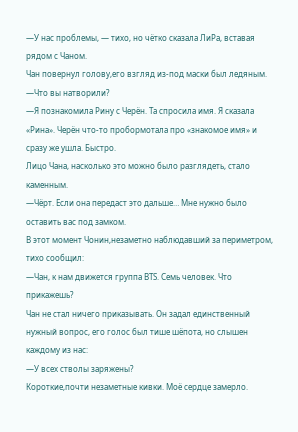—У нас проблемы, — тихо, но чётко сказала ЛиРа, вставая рядом с Чаном.
Чан повернул голову,его взгляд из-под маски был ледяным.
—Что вы натворили?
—Я познакомила Рину с Черён. Та спросила имя. Я сказала «Рина». Черён что-то пробормотала про «знакомое имя» и сразу же ушла. Быстро.
Лицо Чана, насколько это можно было разглядеть, стало каменным.
—Чёрт. Если она передаст это дальше… Мне нужно было оставить вас под замком.
В этот момент Чонин,незаметно наблюдавший за периметром, тихо сообщил:
—Чан, к нам движется группа BTS. Семь человек. Что прикажешь?
Чан не стал ничего приказывать. Он задал единственный нужный вопрос, его голос был тише шёпота, но слышен каждому из нас:
—У всех стволы заряжены?
Короткие,почти незаметные кивки. Моё сердце замерло.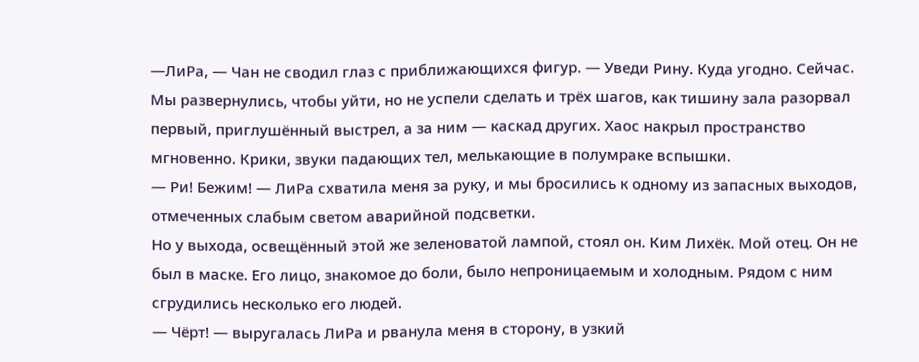—ЛиРа, — Чан не сводил глаз с приближающихся фигур. — Уведи Рину. Куда угодно. Сейчас.
Мы развернулись, чтобы уйти, но не успели сделать и трёх шагов, как тишину зала разорвал первый, приглушённый выстрел, а за ним — каскад других. Хаос накрыл пространство мгновенно. Крики, звуки падающих тел, мелькающие в полумраке вспышки.
— Ри! Бежим! — ЛиРа схватила меня за руку, и мы бросились к одному из запасных выходов, отмеченных слабым светом аварийной подсветки.
Но у выхода, освещённый этой же зеленоватой лампой, стоял он. Ким Лихёк. Мой отец. Он не был в маске. Его лицо, знакомое до боли, было непроницаемым и холодным. Рядом с ним сгрудились несколько его людей.
— Чёрт! — выругалась ЛиРа и рванула меня в сторону, в узкий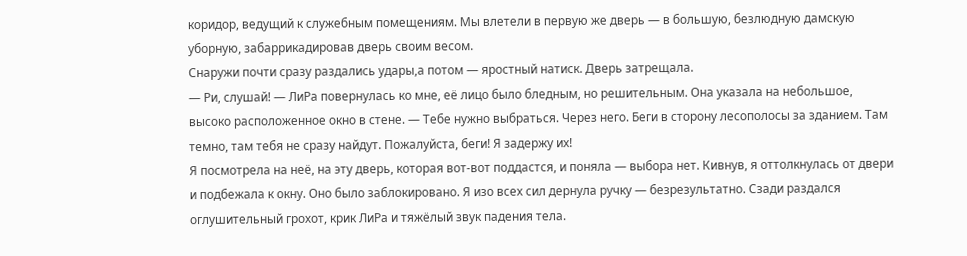коридор, ведущий к служебным помещениям. Мы влетели в первую же дверь — в большую, безлюдную дамскую уборную, забаррикадировав дверь своим весом.
Снаружи почти сразу раздались удары,а потом — яростный натиск. Дверь затрещала.
— Ри, слушай! — ЛиРа повернулась ко мне, её лицо было бледным, но решительным. Она указала на небольшое, высоко расположенное окно в стене. — Тебе нужно выбраться. Через него. Беги в сторону лесополосы за зданием. Там темно, там тебя не сразу найдут. Пожалуйста, беги! Я задержу их!
Я посмотрела на неё, на эту дверь, которая вот-вот поддастся, и поняла — выбора нет. Кивнув, я оттолкнулась от двери и подбежала к окну. Оно было заблокировано. Я изо всех сил дернула ручку — безрезультатно. Сзади раздался оглушительный грохот, крик ЛиРа и тяжёлый звук падения тела.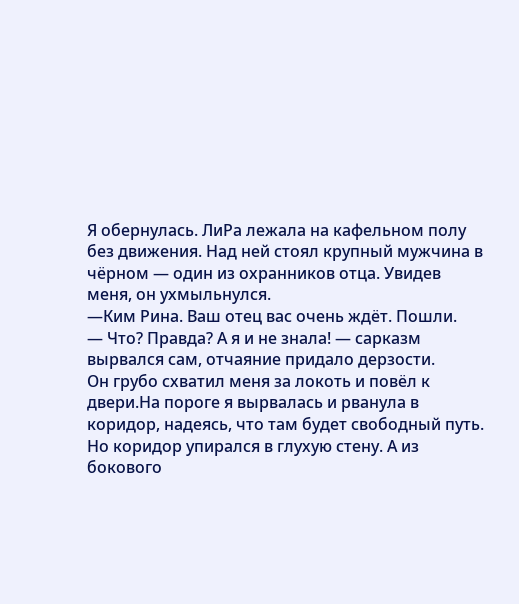Я обернулась. ЛиРа лежала на кафельном полу без движения. Над ней стоял крупный мужчина в чёрном — один из охранников отца. Увидев меня, он ухмыльнулся.
—Ким Рина. Ваш отец вас очень ждёт. Пошли.
— Что? Правда? А я и не знала! — сарказм вырвался сам, отчаяние придало дерзости.
Он грубо схватил меня за локоть и повёл к двери.На пороге я вырвалась и рванула в коридор, надеясь, что там будет свободный путь. Но коридор упирался в глухую стену. А из бокового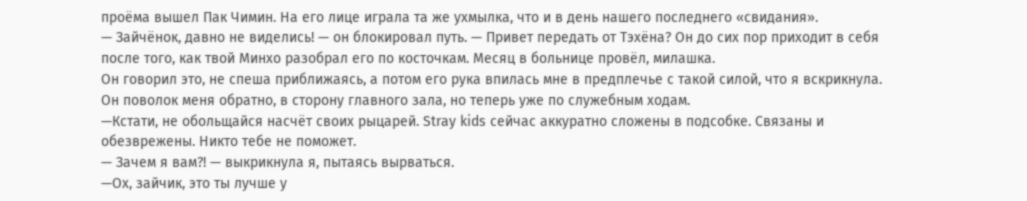проёма вышел Пак Чимин. На его лице играла та же ухмылка, что и в день нашего последнего «свидания».
— Зайчёнок, давно не виделись! — он блокировал путь. — Привет передать от Тэхёна? Он до сих пор приходит в себя после того, как твой Минхо разобрал его по косточкам. Месяц в больнице провёл, милашка.
Он говорил это, не спеша приближаясь, а потом его рука впилась мне в предплечье с такой силой, что я вскрикнула. Он поволок меня обратно, в сторону главного зала, но теперь уже по служебным ходам.
—Кстати, не обольщайся насчёт своих рыцарей. Stray kids сейчас аккуратно сложены в подсобке. Связаны и обезврежены. Никто тебе не поможет.
— Зачем я вам?! — выкрикнула я, пытаясь вырваться.
—Ох, зайчик, это ты лучше у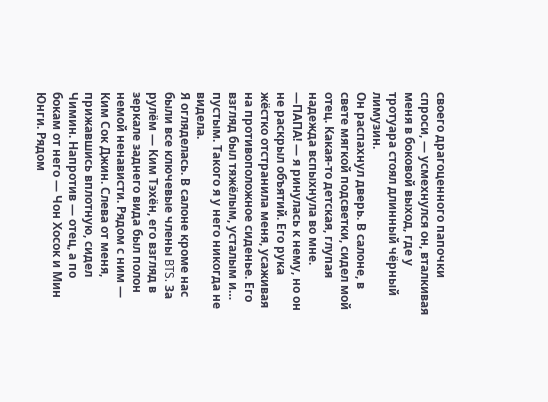своего драгоценного папочки спроси, — усмехнулся он, вталкивая меня в боковой выход, где у тротуара стоял длинный чёрный лимузин.
Он распахнул дверь. В салоне, в свете мягкой подсветки, сидел мой отец. Какая-то детская, глупая надежда вспыхнула во мне.
—ПАПА! — я ринулась к нему, но он не раскрыл объятий. Его рука жёстко отстранила меня, усаживая на противоположное сиденье. Его взгляд был тяжёлым, усталым и… пустым. Такого я у него никогда не видела.
Я огляделась. В салоне кроме нас были все ключевые члены BTS. За рулём — Ким Тэхён, его взгляд в зеркале заднего вида был полон немой ненависти. Рядом с ним — Ким Сок Джин. Слева от меня, прижавшись вплотную, сидел Чимин. Напротив — отец, а по бокам от него — Чон Хосок и Мин Юнги. Рядом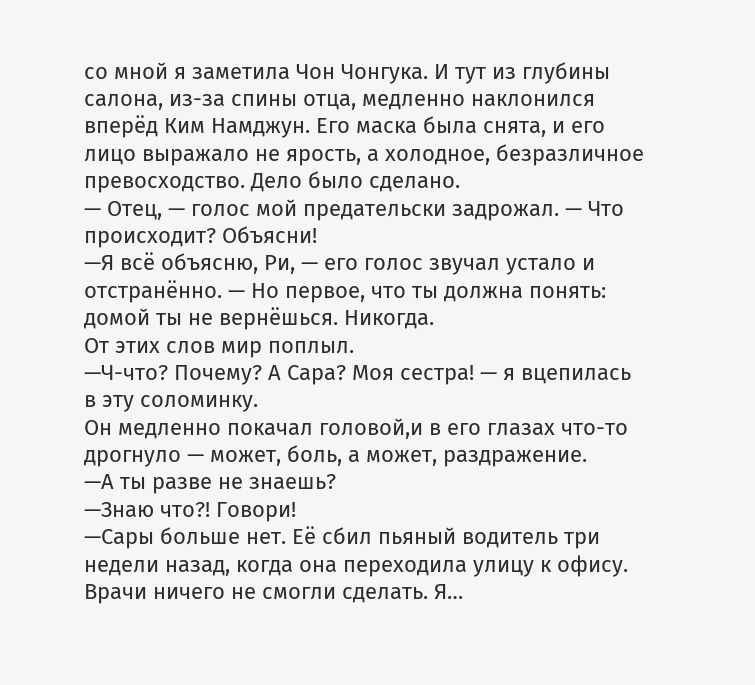со мной я заметила Чон Чонгука. И тут из глубины салона, из-за спины отца, медленно наклонился вперёд Ким Намджун. Его маска была снята, и его лицо выражало не ярость, а холодное, безразличное превосходство. Дело было сделано.
— Отец, — голос мой предательски задрожал. — Что происходит? Объясни!
—Я всё объясню, Ри, — его голос звучал устало и отстранённо. — Но первое, что ты должна понять: домой ты не вернёшься. Никогда.
От этих слов мир поплыл.
—Ч-что? Почему? А Сара? Моя сестра! — я вцепилась в эту соломинку.
Он медленно покачал головой,и в его глазах что-то дрогнуло — может, боль, а может, раздражение.
—А ты разве не знаешь?
—Знаю что?! Говори!
—Сары больше нет. Её сбил пьяный водитель три недели назад, когда она переходила улицу к офису. Врачи ничего не смогли сделать. Я…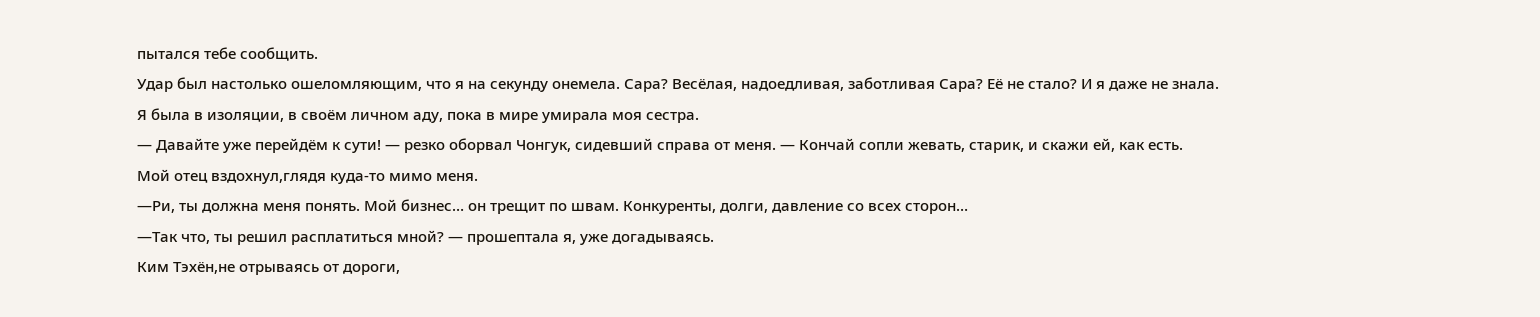пытался тебе сообщить.
Удар был настолько ошеломляющим, что я на секунду онемела. Сара? Весёлая, надоедливая, заботливая Сара? Её не стало? И я даже не знала. Я была в изоляции, в своём личном аду, пока в мире умирала моя сестра.
— Давайте уже перейдём к сути! — резко оборвал Чонгук, сидевший справа от меня. — Кончай сопли жевать, старик, и скажи ей, как есть.
Мой отец вздохнул,глядя куда-то мимо меня.
—Ри, ты должна меня понять. Мой бизнес… он трещит по швам. Конкуренты, долги, давление со всех сторон…
—Так что, ты решил расплатиться мной? — прошептала я, уже догадываясь.
Ким Тэхён,не отрываясь от дороги,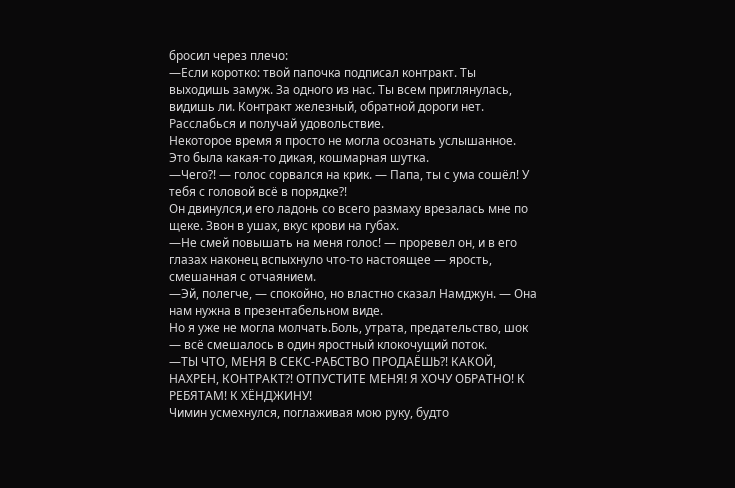бросил через плечо:
—Если коротко: твой папочка подписал контракт. Ты выходишь замуж. За одного из нас. Ты всем приглянулась, видишь ли. Контракт железный, обратной дороги нет. Расслабься и получай удовольствие.
Некоторое время я просто не могла осознать услышанное. Это была какая-то дикая, кошмарная шутка.
—Чего?! — голос сорвался на крик. — Папа, ты с ума сошёл! У тебя с головой всё в порядке?!
Он двинулся,и его ладонь со всего размаху врезалась мне по щеке. Звон в ушах, вкус крови на губах.
—Не смей повышать на меня голос! — проревел он, и в его глазах наконец вспыхнуло что-то настоящее — ярость, смешанная с отчаянием.
—Эй, полегче, — спокойно, но властно сказал Намджун. — Она нам нужна в презентабельном виде.
Но я уже не могла молчать.Боль, утрата, предательство, шок — всё смешалось в один яростный клокочущий поток.
—ТЫ ЧТО, МЕНЯ В СЕКС-РАБСТВО ПРОДАЁШЬ?! КАКОЙ, НАХРЕН, КОНТРАКТ?! ОТПУСТИТЕ МЕНЯ! Я ХОЧУ ОБРАТНО! К РЕБЯТАМ! К ХЁНДЖИНУ!
Чимин усмехнулся, поглаживая мою руку, будто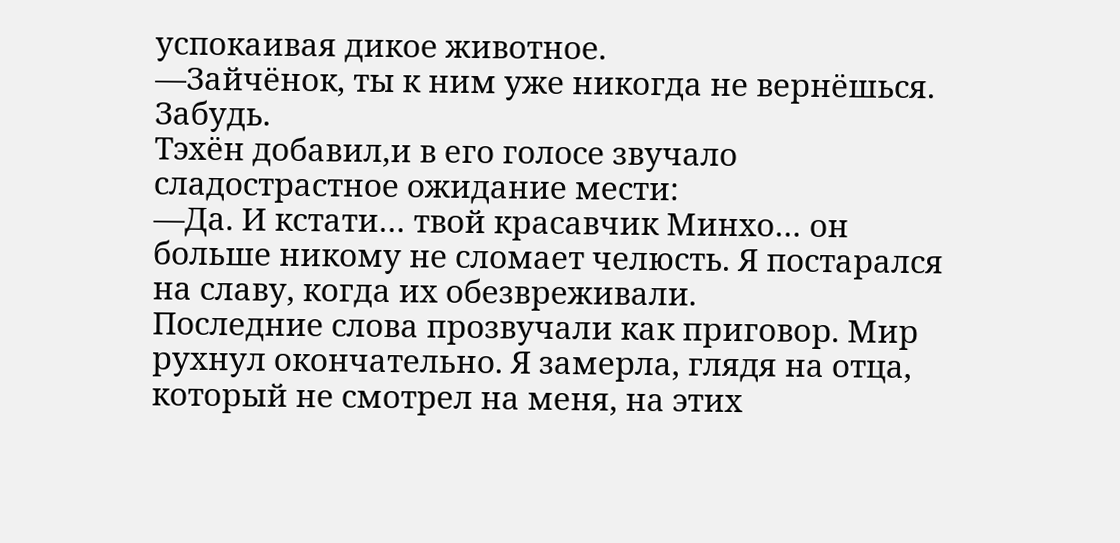успокаивая дикое животное.
—Зайчёнок, ты к ним уже никогда не вернёшься. Забудь.
Тэхён добавил,и в его голосе звучало сладострастное ожидание мести:
—Да. И кстати… твой красавчик Минхо… он больше никому не сломает челюсть. Я постарался на славу, когда их обезвреживали.
Последние слова прозвучали как приговор. Мир рухнул окончательно. Я замерла, глядя на отца, который не смотрел на меня, на этих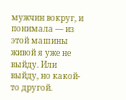мужчин вокруг, и понимала — из этой машины живой я уже не выйду. Или выйду, но какой-то другой.